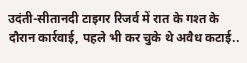उदंती-सीतानदी टाइगर रिजर्व में रात के गश्त के दौरान कार्रवाई, पहले भी कर चुके थे अवैध कटाई..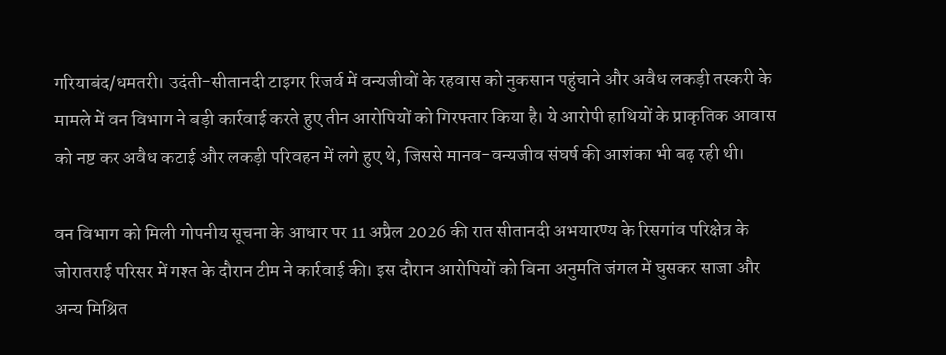गरियाबंद/धमतरी। उदंती-सीतानदी टाइगर रिजर्व में वन्यजीवों के रहवास को नुकसान पहुंचाने और अवैध लकड़ी तस्करी के मामले में वन विभाग ने बड़ी कार्रवाई करते हुए तीन आरोपियों को गिरफ्तार किया है। ये आरोपी हाथियों के प्राकृतिक आवास को नष्ट कर अवैध कटाई और लकड़ी परिवहन में लगे हुए थे, जिससे मानव-वन्यजीव संघर्ष की आशंका भी बढ़ रही थी।

वन विभाग को मिली गोपनीय सूचना के आधार पर 11 अप्रैल 2026 की रात सीतानदी अभयारण्य के रिसगांव परिक्षेत्र के जोरातराई परिसर में गश्त के दौरान टीम ने कार्रवाई की। इस दौरान आरोपियों को बिना अनुमति जंगल में घुसकर साजा और अन्य मिश्रित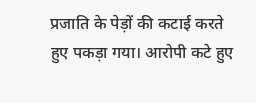प्रजाति के पेड़ों की कटाई करते हुए पकड़ा गया। आरोपी कटे हुए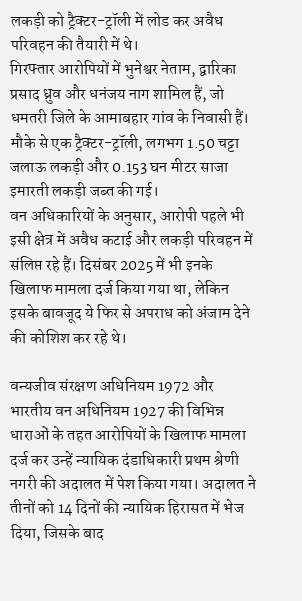लकड़ी को ट्रैक्टर-ट्रॉली में लोड कर अवैध परिवहन की तैयारी में थे।
गिरफ्तार आरोपियों में भुनेश्वर नेताम, द्वारिका प्रसाद ध्रुव और धनंजय नाग शामिल हैं, जो धमतरी जिले के आमाबहार गांव के निवासी हैं। मौके से एक ट्रैक्टर-ट्रॉली, लगभग 1.50 चट्टा जलाऊ लकड़ी और 0.153 घन मीटर साजा इमारती लकड़ी जब्त की गई।
वन अधिकारियों के अनुसार, आरोपी पहले भी इसी क्षेत्र में अवैध कटाई और लकड़ी परिवहन में संलिप्त रहे हैं। दिसंबर 2025 में भी इनके खिलाफ मामला दर्ज किया गया था, लेकिन इसके बावजूद ये फिर से अपराध को अंजाम देने की कोशिश कर रहे थे।

वन्यजीव संरक्षण अधिनियम 1972 और भारतीय वन अधिनियम 1927 की विभिन्न धाराओं के तहत आरोपियों के खिलाफ मामला दर्ज कर उन्हें न्यायिक दंडाधिकारी प्रथम श्रेणी नगरी की अदालत में पेश किया गया। अदालत ने तीनों को 14 दिनों की न्यायिक हिरासत में भेज दिया, जिसके बाद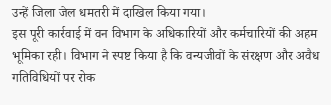उन्हें जिला जेल धमतरी में दाखिल किया गया।
इस पूरी कार्रवाई में वन विभाग के अधिकारियों और कर्मचारियों की अहम भूमिका रही। विभाग ने स्पष्ट किया है कि वन्यजीवों के संरक्षण और अवैध गतिविधियों पर रोक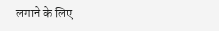लगाने के लिए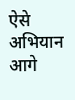ऐसे अभियान आगे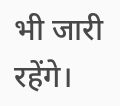भी जारी रहेंगे।